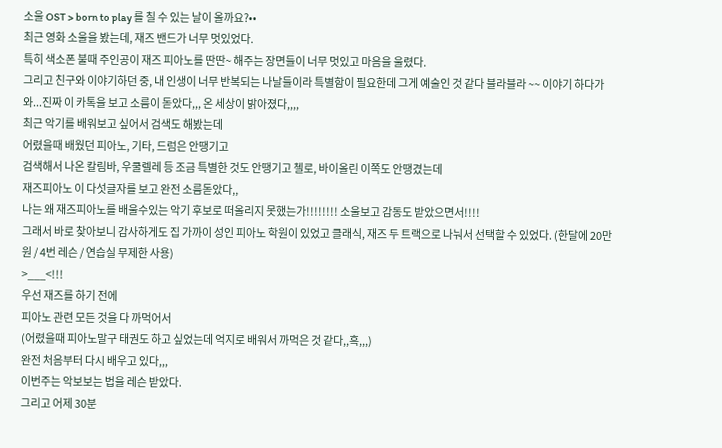소울 OST > born to play 를 칠 수 있는 날이 올까요?••
최근 영화 소울을 봤는데, 재즈 밴드가 너무 멋있었다.
특히 색소폰 불때 주인공이 재즈 피아노를 딴딴~ 해주는 장면들이 너무 멋있고 마음을 울렸다.
그리고 친구와 이야기하던 중, 내 인생이 너무 반복되는 나날들이라 특별함이 필요한데 그게 예술인 것 같다 블라블라 ~~ 이야기 하다가
와...진짜 이 카톡을 보고 소름이 돋았다,,, 온 세상이 밝아졌다,,,,
최근 악기를 배워보고 싶어서 검색도 해봤는데
어렸을때 배웠던 피아노, 기타, 드럼은 안땡기고
검색해서 나온 칼림바, 우쿨렐레 등 조금 특별한 것도 안땡기고 첼로, 바이올린 이쪽도 안땡겼는데
재즈피아노 이 다섯글자를 보고 완전 소름돋았다,,
나는 왜 재즈피아노를 배울수있는 악기 후보로 떠올리지 못했는가!!!!!!!! 소울보고 감동도 받았으면서!!!!
그래서 바로 찾아보니 감사하게도 집 가까이 성인 피아노 학원이 있었고 클래식, 재즈 두 트랙으로 나눠서 선택할 수 있었다. (한달에 20만원 / 4번 레슨 / 연습실 무제한 사용)
>___<!!!
우선 재즈를 하기 전에
피아노 관련 모든 것을 다 까먹어서
(어렸을때 피아노말구 태권도 하고 싶었는데 억지로 배워서 까먹은 것 같다,,흑,,,)
완전 처음부터 다시 배우고 있다,,,
이번주는 악보보는 법을 레슨 받았다.
그리고 어제 30분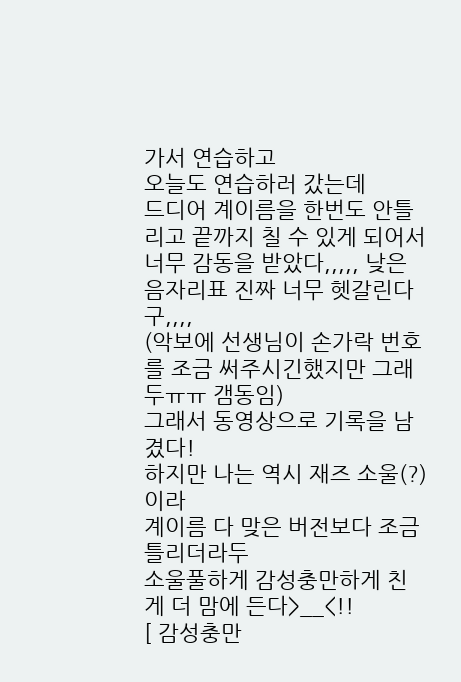가서 연습하고
오늘도 연습하러 갔는데
드디어 계이름을 한번도 안틀리고 끝까지 칠 수 있게 되어서 너무 감동을 받았다,,,,, 낮은 음자리표 진짜 너무 헷갈린다구,,,,
(악보에 선생님이 손가락 번호를 조금 써주시긴했지만 그래두ㅠㅠ 갬동임)
그래서 동영상으로 기록을 남겼다!
하지만 나는 역시 재즈 소울(?)이라
계이름 다 맞은 버전보다 조금 틀리더라두
소울풀하게 감성충만하게 친 게 더 맘에 든다>__<!!
[ 감성충만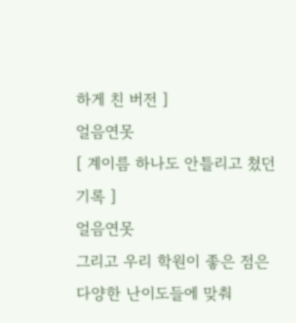하게 친 버전 ]
얼음연못
[ 계이름 하나도 안틀리고 쳤던 기록 ]
얼음연못
그리고 우리 학원이 좋은 점은
다양한 난이도들에 맞춰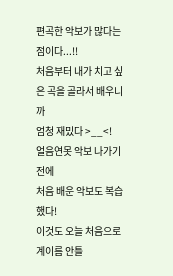편곡한 악보가 많다는 점이다...!!
처음부터 내가 치고 싶은 곡을 골라서 배우니까
엄청 재밌다 >__<!
얼음연못 악보 나가기 전에
처음 배운 악보도 복습했다!
이것도 오늘 처음으로 계이름 안틀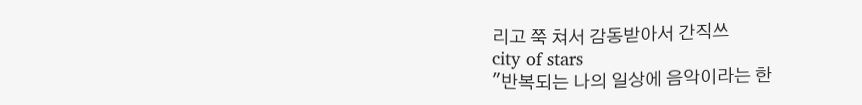리고 쭉 쳐서 감동받아서 간직쓰
city of stars
"반복되는 나의 일상에 음악이라는 한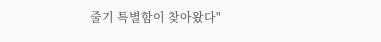줄기 특별함이 찾아왔다"